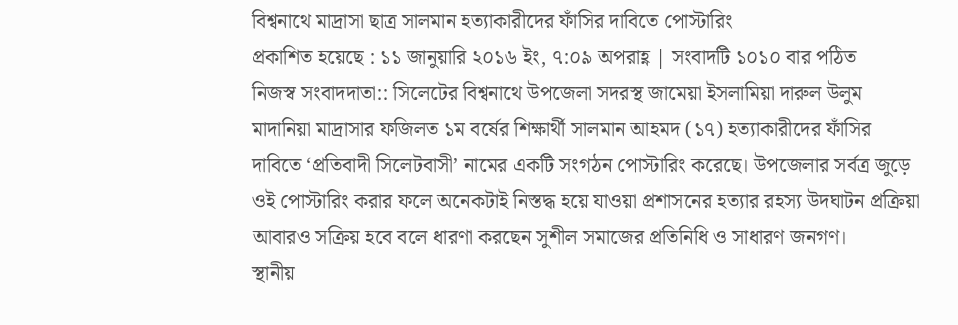বিশ্বনাথে মাদ্রাসা ছাত্র সালমান হত্যাকারীদের ফাঁসির দাবিতে পোস্টারিং
প্রকাশিত হয়েছে : ১১ জানুয়ারি ২০১৬ ইং, ৭:০৯ অপরাহ্ণ | সংবাদটি ১০১০ বার পঠিত
নিজস্ব সংবাদদাতা:: সিলেটের বিশ্বনাথে উপজেলা সদরস্থ জামেয়া ইসলামিয়া দারুল উলুম মাদানিয়া মাদ্রাসার ফজিলত ১ম বর্ষের শিক্ষার্থী সালমান আহমদ (১৭) হত্যাকারীদের ফাঁসির দাবিতে ‘প্রতিবাদী সিলেটবাসী’ নামের একটি সংগঠন পোস্টারিং করেছে। উপজেলার সর্বত্র জুড়ে ওই পোস্টারিং করার ফলে অনেকটাই নিস্তদ্ধ হয়ে যাওয়া প্রশাসনের হত্যার রহস্য উদঘাটন প্রক্রিয়া আবারও সক্রিয় হবে বলে ধারণা করছেন সুশীল সমাজের প্রতিনিধি ও সাধারণ জনগণ।
স্থানীয়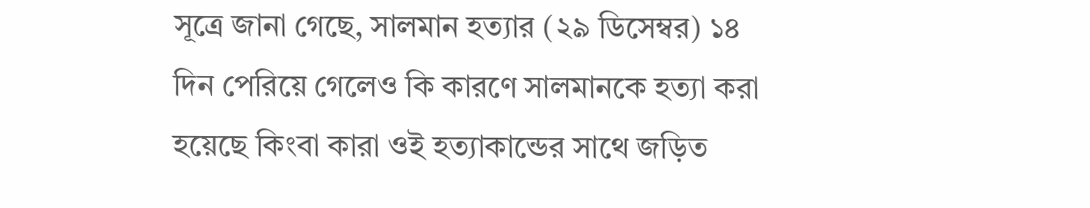সূত্রে জানা গেছে, সালমান হত্যার (২৯ ডিসেম্বর) ১৪ দিন পেরিয়ে গেলেও কি কারণে সালমানকে হত্যা করা হয়েছে কিংবা কারা ওই হত্যাকান্ডের সাথে জড়িত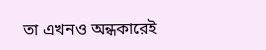তা এখনও অন্ধকারেই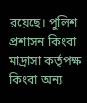রয়েছে। পুলিশ প্রশাসন কিংবা মাদ্রাসা কর্তৃপক্ষ কিংবা অন্য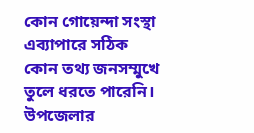কোন গোয়েন্দা সংস্থা এব্যাপারে সঠিক কোন তথ্য জনসম্মুখে তুলে ধরতে পারেনি।
উপজেলার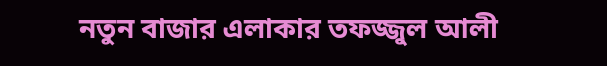নতুন বাজার এলাকার তফজ্জুল আলী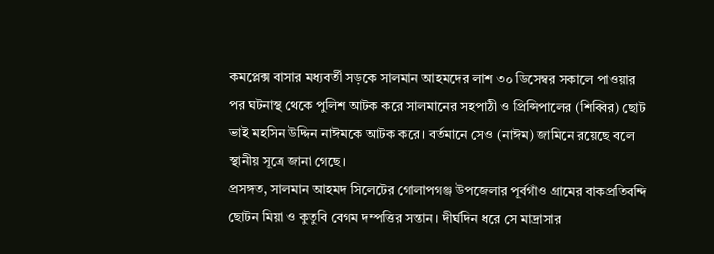কমপ্লেক্স বাসার মধ্যবর্তী সড়কে সালমান আহমদের লাশ ৩০ ডিসেম্বর সকালে পাওয়ার পর ঘটনাস্থ থেকে পুলিশ আটক করে সালমানের সহপাঠী ও প্রিন্সিপালের (শিব্বির) ছোট ভাই মহসিন উদ্দিন নাঈমকে আটক করে। বর্তমানে সেও (নাঈম) জামিনে রয়েছে বলে স্থানীয় সূত্রে জানা গেছে।
প্রসঙ্গত, সালমান আহমদ সিলেটের গোলাপগঞ্জ উপজেলার পূর্বগাঁও গ্রামের বাকপ্রতিবন্দি ছোটন মিয়া ও কুতুবি বেগম দম্পত্তির সন্তান। দীর্ঘদিন ধরে সে মাদ্রাসার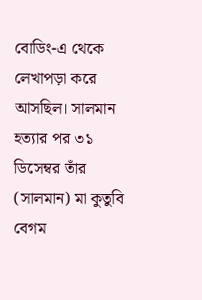বোডিং-এ থেকে লেখাপড়া করে আসছিল। সালমান হত্যার পর ৩১ ডিসেম্বর তাঁর (সালমান) মা কুতুবি বেগম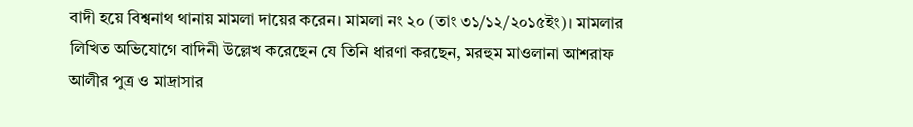বাদী হয়ে বিশ্বনাথ থানায় মামলা দায়ের করেন। মামলা নং ২০ (তাং ৩১/১২/২০১৫ইং)। মামলার লিখিত অভিযোগে বাদিনী উল্লেখ করেছেন যে তিনি ধারণা করছেন, মরহুম মাওলানা আশরাফ আলীর পুত্র ও মাদ্রাসার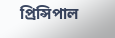প্রিন্সিপাল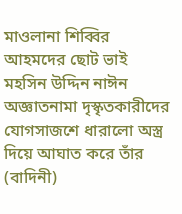মাওলানা শিব্বির আহমদের ছোট ভাই মহসিন উদ্দিন নাঈন অজ্ঞাতনামা দৃস্কৃতকারীদের যোগসাজশে ধারালো অস্ত্র দিয়ে আঘাত করে তাঁর (বাদিনী)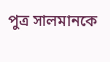পুত্র সালমানকে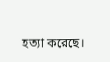হত্যা করেছে।